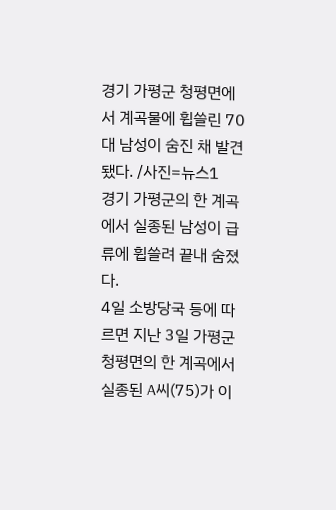경기 가평군 청평면에서 계곡물에 휩쓸린 70대 남성이 숨진 채 발견됐다. /사진=뉴스1
경기 가평군의 한 계곡에서 실종된 남성이 급류에 휩쓸려 끝내 숨졌다.
4일 소방당국 등에 따르면 지난 3일 가평군 청평면의 한 계곡에서 실종된 A씨(75)가 이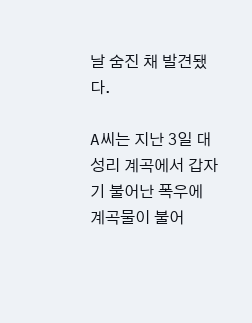날 숨진 채 발견됐다.

A씨는 지난 3일 대성리 계곡에서 갑자기 불어난 폭우에 계곡물이 불어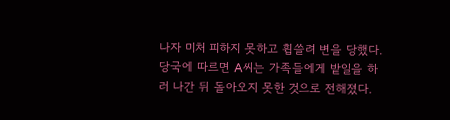나자 미처 피하지 못하고 휩쓸려 변을 당했다. 당국에 따르면 A씨는 가족들에게 밭일을 하러 나간 뒤 돌아오지 못한 것으로 전해졌다.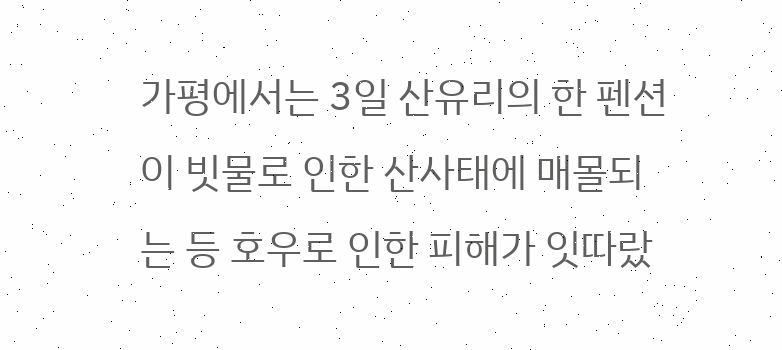가평에서는 3일 산유리의 한 펜션이 빗물로 인한 산사태에 매몰되는 등 호우로 인한 피해가 잇따랐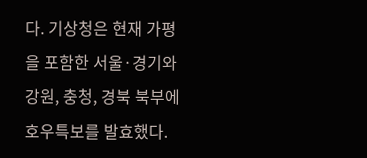다. 기상청은 현재 가평을 포함한 서울·경기와 강원, 충청, 경북 북부에 호우특보를 발효했다.